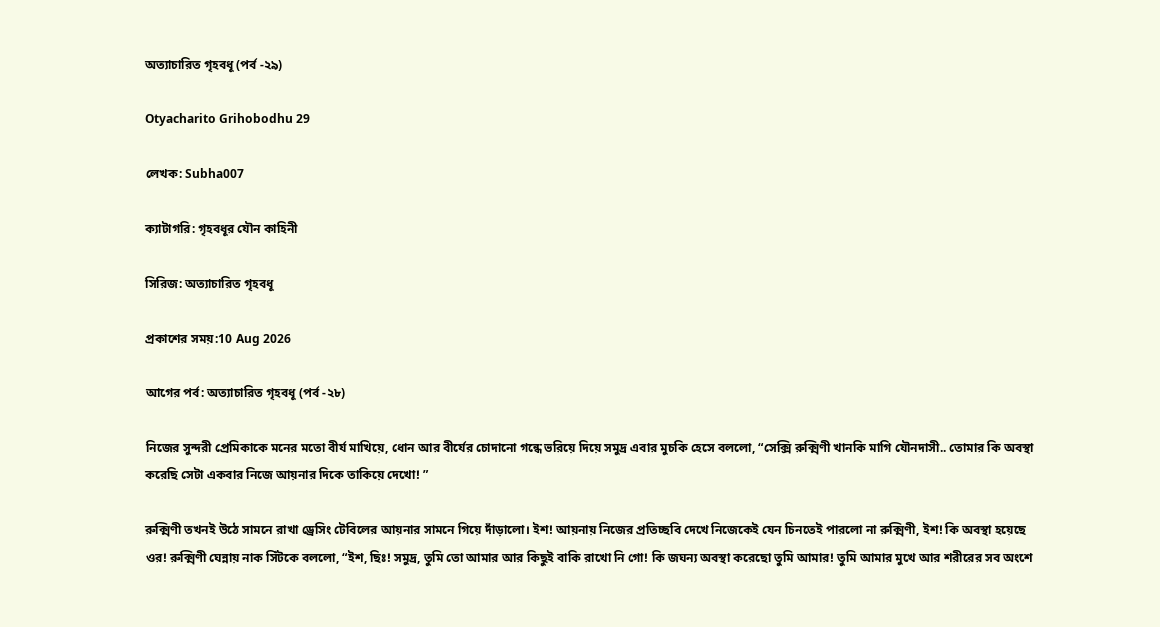অত্যাচারিত গৃহবধূ (পর্ব -২৯)

Otyacharito Grihobodhu 29

লেখক: Subha007

ক্যাটাগরি: গৃহবধূর যৌন কাহিনী

সিরিজ: অত্যাচারিত গৃহবধূ

প্রকাশের সময়:10 Aug 2026

আগের পর্ব: অত্যাচারিত গৃহবধূ (পর্ব -২৮)

নিজের সুন্দরী প্রেমিকাকে মনের মতো বীর্য মাখিয়ে, ধোন আর বীর্যের চোদানো গন্ধে ভরিয়ে দিয়ে সমুদ্র এবার মুচকি হেসে বললো, “সেক্সি রুক্মিণী খানকি মাগি যৌনদাসী.. তোমার কি অবস্থা করেছি সেটা একবার নিজে আয়নার দিকে তাকিয়ে দেখো! ”

রুক্মিণী তখনই উঠে সামনে রাখা ড্রেসিং টেবিলের আয়নার সামনে গিয়ে দাঁড়ালো। ইশ! আয়নায় নিজের প্রতিচ্ছবি দেখে নিজেকেই যেন চিনতেই পারলো না রুক্মিণী, ইশ! কি অবস্থা হয়েছে ওর! রুক্মিণী ঘেন্নায় নাক সিঁটকে বললো, “ইশ, ছিঃ! সমুদ্র, তুমি তো আমার আর কিছুই বাকি রাখো নি গো! কি জঘন্য অবস্থা করেছো তুমি আমার! তুমি আমার মুখে আর শরীরের সব অংশে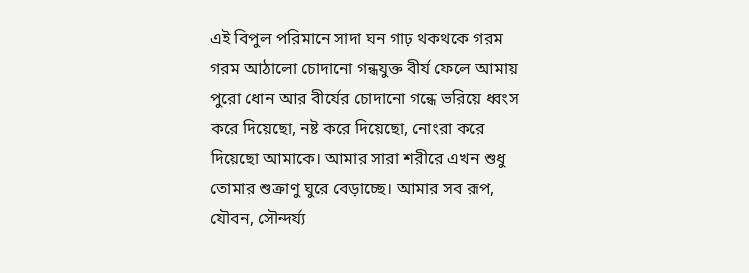এই বিপুল পরিমানে সাদা ঘন গাঢ় থকথকে গরম গরম আঠালো চোদানো গন্ধযুক্ত বীর্য ফেলে আমায় পুরো ধোন আর বীর্যের চোদানো গন্ধে ভরিয়ে ধ্বংস করে দিয়েছো, নষ্ট করে দিয়েছো, নোংরা করে দিয়েছো আমাকে। আমার সারা শরীরে এখন শুধু তোমার শুক্রাণু ঘুরে বেড়াচ্ছে। আমার সব রূপ, যৌবন, সৌন্দর্য্য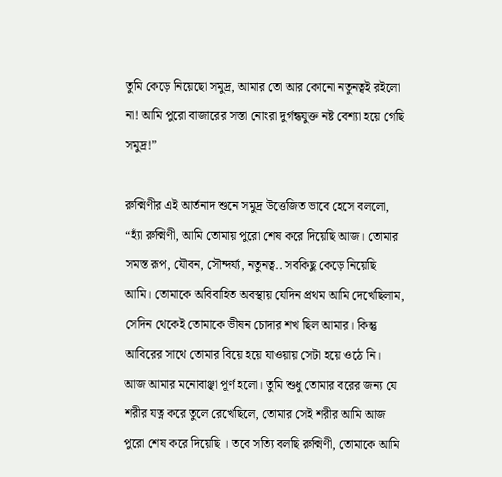তুমি কেড়ে নিয়েছো সমুদ্র, আমার তো আর কোনো নতুনত্বই রইলো না! আমি পুরো বাজারের সস্তা নোংরা দুর্গন্ধযুক্ত নষ্ট বেশ্যা হয়ে গেছি সমুদ্র!”

রুক্মিণীর এই আর্তনাদ শুনে সমুদ্র উত্তেজিত ভাবে হেসে বললো, “হ্যাঁ রুক্মিণী, আমি তোমায় পুরো শেষ করে দিয়েছি আজ। তোমার সমস্ত রূপ, যৌবন, সৌন্দর্য্য, নতুনত্ব.. সবকিছু কেড়ে নিয়েছি আমি। তোমাকে অবিবাহিত অবস্থায় যেদিন প্রথম আমি দেখেছিলাম, সেদিন থেকেই তোমাকে ভীষন চোদার শখ ছিল আমার। কিন্তু আবিরের সাথে তোমার বিয়ে হয়ে যাওয়ায় সেটা হয়ে ওঠে নি। আজ আমার মনোবাঞ্ছা পূর্ণ হলো। তুমি শুধু তোমার বরের জন্য যে শরীর যত্ন করে তুলে রেখেছিলে, তোমার সেই শরীর আমি আজ পুরো শেষ করে দিয়েছি । তবে সত্যি বলছি রুক্মিণী, তোমাকে আমি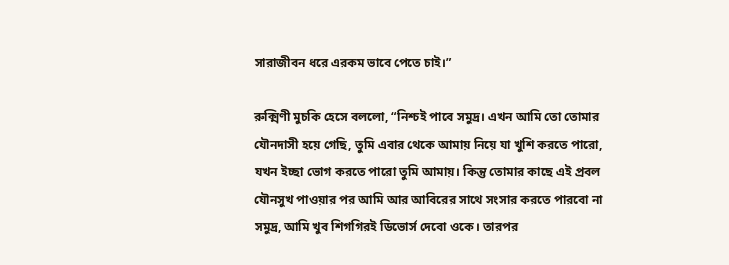সারাজীবন ধরে এরকম ভাবে পেতে চাই।”

রুক্মিণী মুচকি হেসে বললো, “নিশ্চই পাবে সমুদ্র। এখন আমি তো তোমার যৌনদাসী হয়ে গেছি, তুমি এবার থেকে আমায় নিয়ে যা খুশি করতে পারো, যখন ইচ্ছা ভোগ করতে পারো তুমি আমায়। কিন্তু তোমার কাছে এই প্রবল যৌনসুখ পাওয়ার পর আমি আর আবিরের সাথে সংসার করতে পারবো না সমুদ্র, আমি খুব শিগগিরই ডিভোর্স দেবো ওকে। তারপর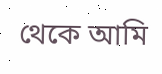থেকে আমি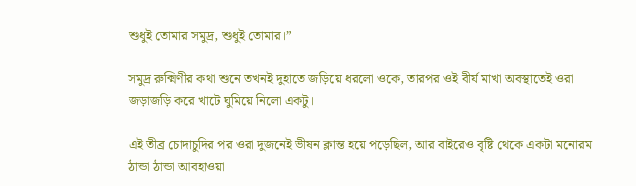শুধুই তোমার সমুদ্র, শুধুই তোমার।”

সমুদ্র রুক্মিণীর কথা শুনে তখনই দুহাতে জড়িয়ে ধরলো ওকে, তারপর ওই বীর্য মাখা অবস্থাতেই ওরা জড়াজড়ি করে খাটে ঘুমিয়ে নিলো একটু।

এই তীব্র চোদাচুদির পর ওরা দুজনেই ভীষন ক্লান্ত হয়ে পড়েছিল, আর বাইরেও বৃষ্টি থেকে একটা মনোরম ঠান্ডা ঠান্ডা আবহাওয়া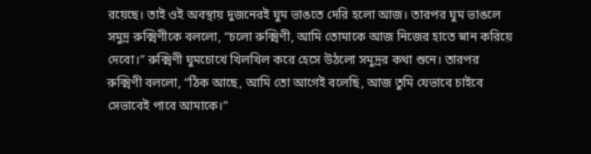রয়েছে। তাই ওই অবস্থায় দুজনেরই ঘুম ভাঙতে দেরি হলো আজ। তারপর ঘুম ভাঙলে সমুদ্র রুক্মিণীকে বললো, “চলো রুক্মিণী, আমি তোমাকে আজ নিজের হাতে স্নান করিয়ে দেবো।” রুক্মিণী ঘুমচোখে খিলখিল করে হেসে উঠলো সমুদ্রর কথা শুনে। তারপর রুক্মিণী বললো, “ঠিক আছে, আমি তো আগেই বলেছি, আজ তুমি যেভাবে চাইবে সেভাবেই পাবে আমাকে।”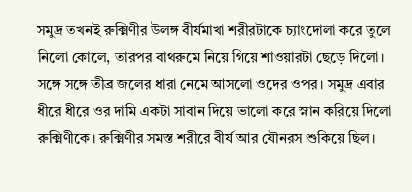সমুদ্র তখনই রুক্মিণীর উলঙ্গ বীর্যমাখা শরীরটাকে চ্যাংদোলা করে তুলে নিলো কোলে, তারপর বাথরুমে নিয়ে গিয়ে শাওয়ারটা ছেড়ে দিলো। সঙ্গে সঙ্গে তীব্র জলের ধারা নেমে আসলো ওদের ওপর। সমুদ্র এবার ধীরে ধীরে ওর দামি একটা সাবান দিয়ে ভালো করে স্নান করিয়ে দিলো রুক্মিণীকে। রুক্মিণীর সমস্ত শরীরে বীর্য আর যৌনরস শুকিয়ে ছিল।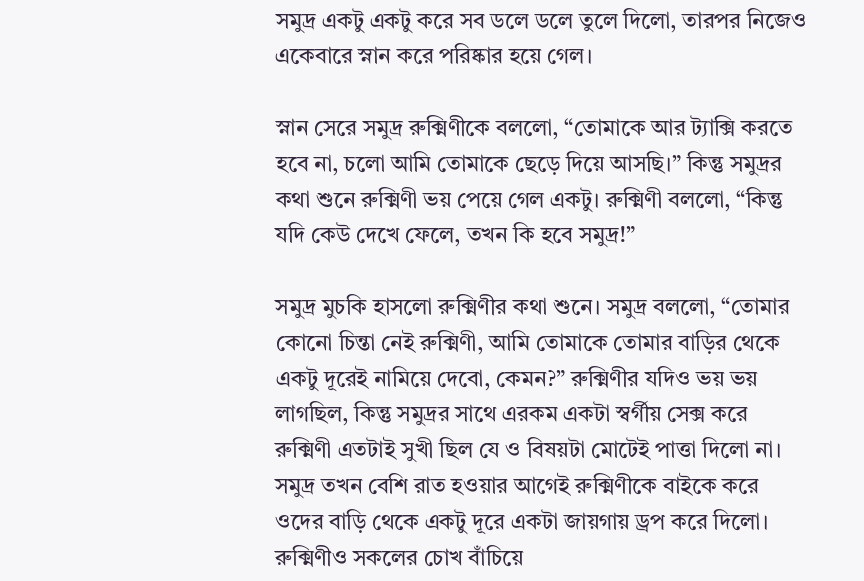সমুদ্র একটু একটু করে সব ডলে ডলে তুলে দিলো, তারপর নিজেও একেবারে স্নান করে পরিষ্কার হয়ে গেল।

স্নান সেরে সমুদ্র রুক্মিণীকে বললো, “তোমাকে আর ট্যাক্সি করতে হবে না, চলো আমি তোমাকে ছেড়ে দিয়ে আসছি।” কিন্তু সমুদ্রর কথা শুনে রুক্মিণী ভয় পেয়ে গেল একটু। রুক্মিণী বললো, “কিন্তু যদি কেউ দেখে ফেলে, তখন কি হবে সমুদ্র!”

সমুদ্র মুচকি হাসলো রুক্মিণীর কথা শুনে। সমুদ্র বললো, “তোমার কোনো চিন্তা নেই রুক্মিণী, আমি তোমাকে তোমার বাড়ির থেকে একটু দূরেই নামিয়ে দেবো, কেমন?” রুক্মিণীর যদিও ভয় ভয় লাগছিল, কিন্তু সমুদ্রর সাথে এরকম একটা স্বর্গীয় সেক্স করে রুক্মিণী এতটাই সুখী ছিল যে ও বিষয়টা মোটেই পাত্তা দিলো না। সমুদ্র তখন বেশি রাত হওয়ার আগেই রুক্মিণীকে বাইকে করে ওদের বাড়ি থেকে একটু দূরে একটা জায়গায় ড্রপ করে দিলো। রুক্মিণীও সকলের চোখ বাঁচিয়ে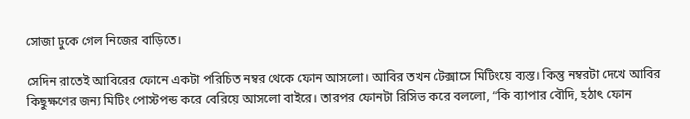সোজা ঢুকে গেল নিজের বাড়িতে।

সেদিন রাতেই আবিরের ফোনে একটা পরিচিত নম্বর থেকে ফোন আসলো। আবির তখন টেক্সাসে মিটিংয়ে ব্যস্ত। কিন্তু নম্বরটা দেখে আবির কিছুক্ষণের জন্য মিটিং পোস্টপন্ড করে বেরিয়ে আসলো বাইরে। তারপর ফোনটা রিসিভ করে বললো, “কি ব্যাপার বৌদি, হঠাৎ ফোন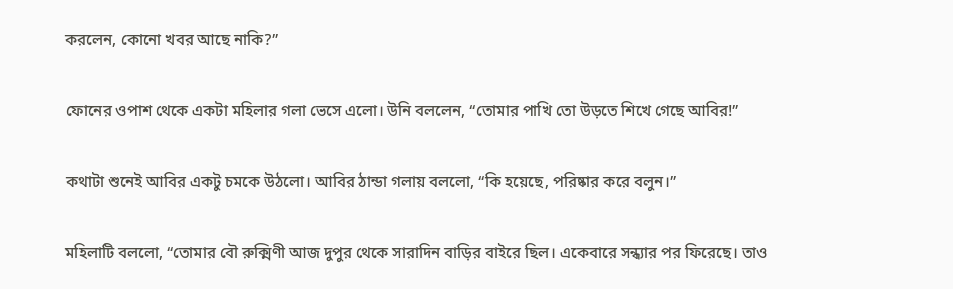করলেন, কোনো খবর আছে নাকি?”

ফোনের ওপাশ থেকে একটা মহিলার গলা ভেসে এলো। উনি বললেন, “তোমার পাখি তো উড়তে শিখে গেছে আবির!”

কথাটা শুনেই আবির একটু চমকে উঠলো। আবির ঠান্ডা গলায় বললো, “কি হয়েছে, পরিষ্কার করে বলুন।”

মহিলাটি বললো, “তোমার বৌ রুক্মিণী আজ দুপুর থেকে সারাদিন বাড়ির বাইরে ছিল। একেবারে সন্ধ্যার পর ফিরেছে। তাও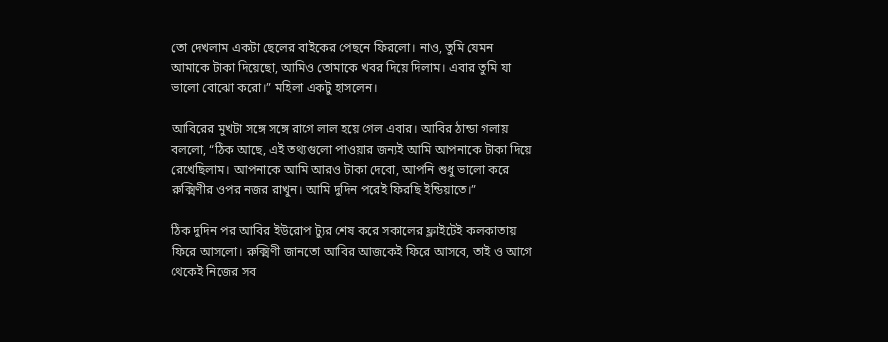তো দেখলাম একটা ছেলের বাইকের পেছনে ফিরলো। নাও, তুমি যেমন আমাকে টাকা দিয়েছো, আমিও তোমাকে খবর দিয়ে দিলাম। এবার তুমি যা ভালো বোঝো করো।” মহিলা একটু হাসলেন।

আবিরের মুখটা সঙ্গে সঙ্গে রাগে লাল হয়ে গেল এবার। আবির ঠান্ডা গলায় বললো, “ঠিক আছে, এই তথ্যগুলো পাওয়ার জন্যই আমি আপনাকে টাকা দিয়ে রেখেছিলাম। আপনাকে আমি আরও টাকা দেবো, আপনি শুধু ভালো করে রুক্মিণীর ওপর নজর রাখুন। আমি দুদিন পরেই ফিরছি ইন্ডিয়াতে।”

ঠিক দুদিন পর আবির ইউরোপ ট্যুর শেষ করে সকালের ফ্লাইটেই কলকাতায় ফিরে আসলো। রুক্মিণী জানতো আবির আজকেই ফিরে আসবে, তাই ও আগে থেকেই নিজের সব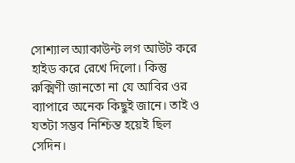সোশ্যাল অ্যাকাউন্ট লগ আউট করে হাইড করে রেখে দিলো। কিন্তু রুক্মিণী জানতো না যে আবির ওর ব্যাপারে অনেক কিছুই জানে। তাই ও যতটা সম্ভব নিশ্চিন্ত হয়েই ছিল সেদিন।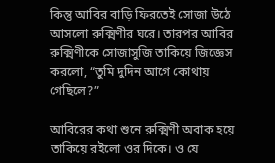কিন্তু আবির বাড়ি ফিরতেই সোজা উঠে আসলো রুক্মিণীর ঘরে। তারপর আবির রুক্মিণীকে সোজাসুজি তাকিয়ে জিজ্ঞেস করলো, “তুমি দুদিন আগে কোথায় গেছিলে?”

আবিরের কথা শুনে রুক্মিণী অবাক হয়ে তাকিয়ে রইলো ওর দিকে। ও যে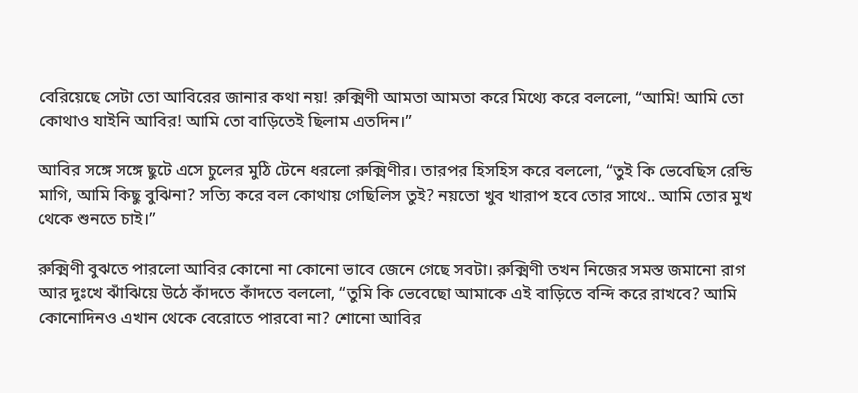বেরিয়েছে সেটা তো আবিরের জানার কথা নয়! রুক্মিণী আমতা আমতা করে মিথ্যে করে বললো, “আমি! আমি তো কোথাও যাইনি আবির! আমি তো বাড়িতেই ছিলাম এতদিন।”

আবির সঙ্গে সঙ্গে ছুটে এসে চুলের মুঠি টেনে ধরলো রুক্মিণীর। তারপর হিসহিস করে বললো, “তুই কি ভেবেছিস রেন্ডি মাগি, আমি কিছু বুঝিনা? সত্যি করে বল কোথায় গেছিলিস তুই? নয়তো খুব খারাপ হবে তোর সাথে.. আমি তোর মুখ থেকে শুনতে চাই।”

রুক্মিণী বুঝতে পারলো আবির কোনো না কোনো ভাবে জেনে গেছে সবটা। রুক্মিণী তখন নিজের সমস্ত জমানো রাগ আর দুঃখে ঝাঁঝিয়ে উঠে কাঁদতে কাঁদতে বললো, “তুমি কি ভেবেছো আমাকে এই বাড়িতে বন্দি করে রাখবে? আমি কোনোদিনও এখান থেকে বেরোতে পারবো না? শোনো আবির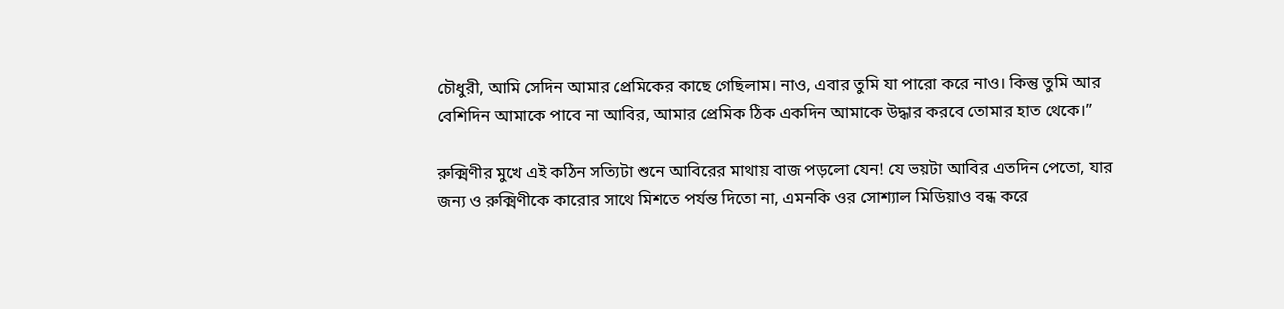চৌধুরী, আমি সেদিন আমার প্রেমিকের কাছে গেছিলাম। নাও, এবার তুমি যা পারো করে নাও। কিন্তু তুমি আর বেশিদিন আমাকে পাবে না আবির, আমার প্রেমিক ঠিক একদিন আমাকে উদ্ধার করবে তোমার হাত থেকে।”

রুক্মিণীর মুখে এই কঠিন সত্যিটা শুনে আবিরের মাথায় বাজ পড়লো যেন! যে ভয়টা আবির এতদিন পেতো, যার জন্য ও রুক্মিণীকে কারোর সাথে মিশতে পর্যন্ত দিতো না, এমনকি ওর সোশ্যাল মিডিয়াও বন্ধ করে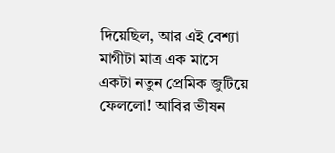দিয়েছিল, আর এই বেশ্যা মাগীটা মাত্র এক মাসে একটা নতুন প্রেমিক জুটিয়ে ফেললো! আবির ভীষন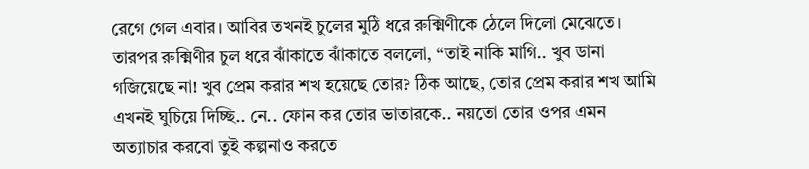রেগে গেল এবার। আবির তখনই চুলের মুঠি ধরে রুক্মিণীকে ঠেলে দিলো মেঝেতে। তারপর রুক্মিণীর চুল ধরে ঝাঁকাতে ঝাঁকাতে বললো, “তাই নাকি মাগি.. খুব ডানা গজিয়েছে না! খুব প্রেম করার শখ হয়েছে তোর? ঠিক আছে, তোর প্রেম করার শখ আমি এখনই ঘুচিয়ে দিচ্ছি.. নে.. ফোন কর তোর ভাতারকে.. নয়তো তোর ওপর এমন অত্যাচার করবো তুই কল্পনাও করতে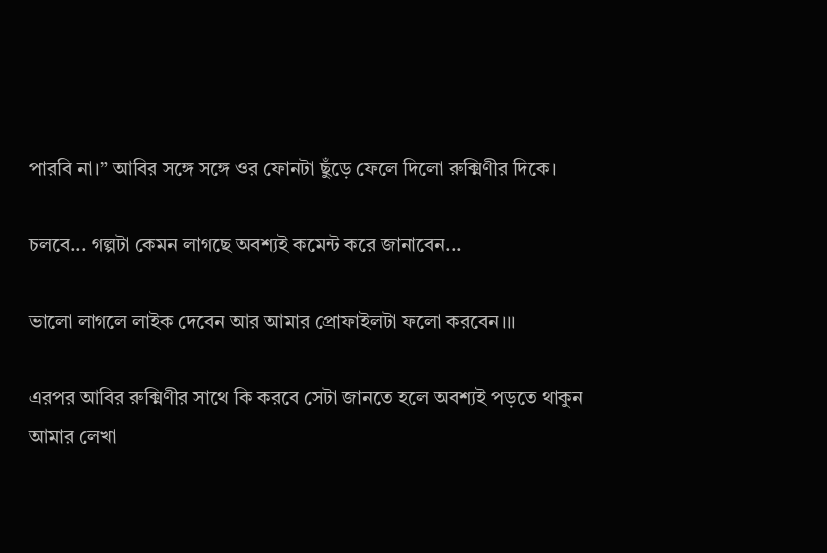পারবি না।” আবির সঙ্গে সঙ্গে ওর ফোনটা ছুঁড়ে ফেলে দিলো রুক্মিণীর দিকে।

চলবে... গল্পটা কেমন লাগছে অবশ্যই কমেন্ট করে জানাবেন...

ভালো লাগলে লাইক দেবেন আর আমার প্রোফাইলটা ফলো করবেন।।।

এরপর আবির রুক্মিণীর সাথে কি করবে সেটা জানতে হলে অবশ্যই পড়তে থাকুন আমার লেখা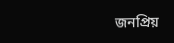জনপ্রিয়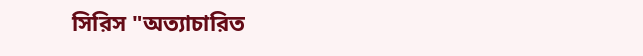সিরিস "অত্যাচারিত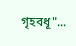গৃহবধূ"...